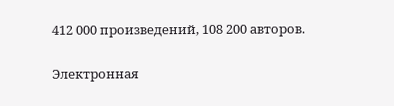412 000 произведений, 108 200 авторов.

Электронная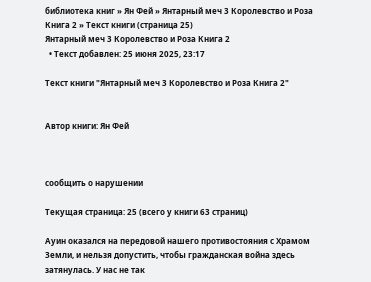библиотека книг » Ян Фей » Янтарный меч 3 Королевство и Роза Книга 2 » Текст книги (страница 25)
Янтарный меч 3 Королевство и Роза Книга 2
  • Текст добавлен: 25 июня 2025, 23:17

Текст книги "Янтарный меч 3 Королевство и Роза Книга 2"


Автор книги: Ян Фей



сообщить о нарушении

Текущая страница: 25 (всего у книги 63 страниц)

Ауин оказался на передовой нашего противостояния с Храмом Земли, и нельзя допустить, чтобы гражданская война здесь затянулась. У нас не так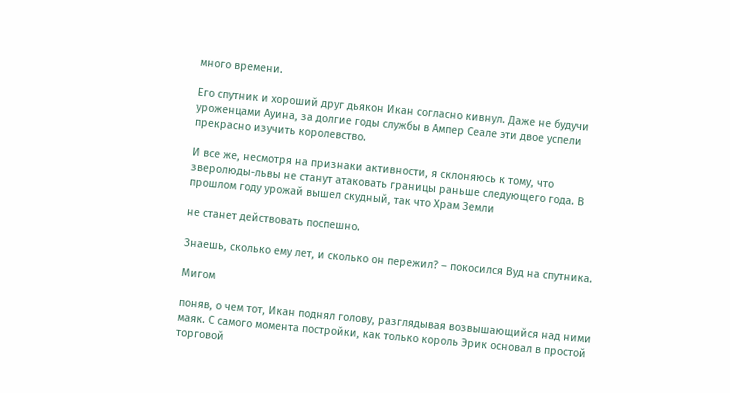много времени.

Его спутник и хороший друг дьякон Икан согласно кивнул. Даже не будучи уроженцами Ауина, за долгие годы службы в Ампер Сеале эти двое успели прекрасно изучить королевство.

И все же, несмотря на признаки активности, я склоняюсь к тому, что зверолюды-львы не станут атаковать границы раньше следующего года. В прошлом году урожай вышел скудный, так что Храм Земли

не станет действовать поспешно.

Знаешь, сколько ему лет, и сколько он пережил? – покосился Вуд на спутника.

Мигом

поняв, о чем тот, Икан поднял голову, разглядывая возвышающийся над ними маяк. С самого момента постройки, как только король Эрик основал в простой торговой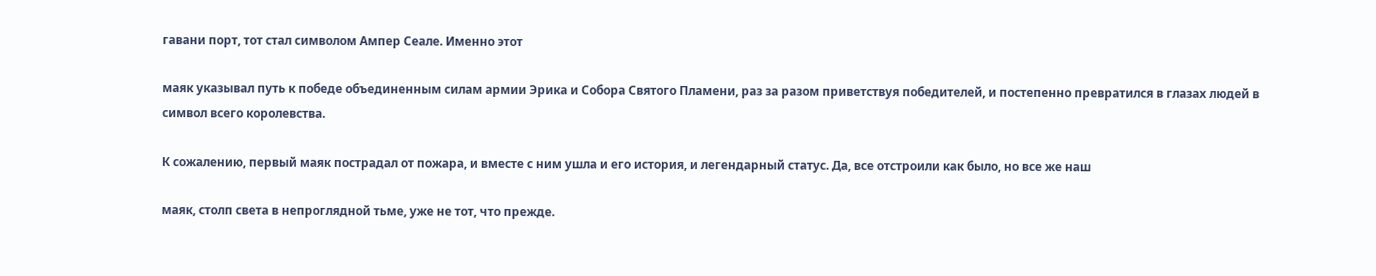гавани порт, тот стал символом Ампер Сеале. Именно этот

маяк указывал путь к победе объединенным силам армии Эрика и Собора Святого Пламени, раз за разом приветствуя победителей, и постепенно превратился в глазах людей в символ всего королевства.

К сожалению, первый маяк пострадал от пожара, и вместе с ним ушла и его история, и легендарный статус. Да, все отстроили как было, но все же наш

маяк, столп света в непроглядной тьме, уже не тот, что прежде.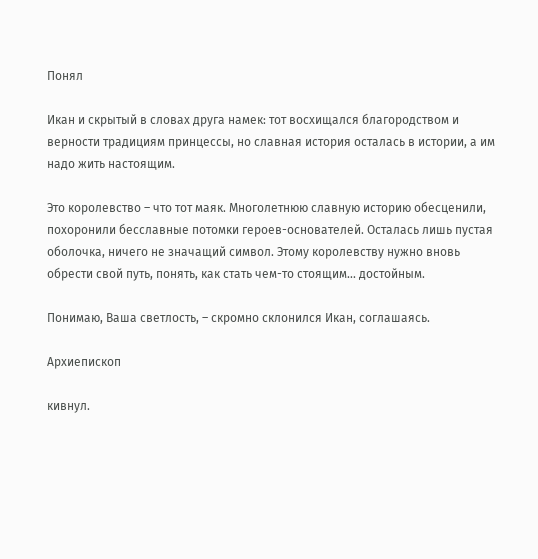Понял

Икан и скрытый в словах друга намек: тот восхищался благородством и верности традициям принцессы, но славная история осталась в истории, а им надо жить настоящим.

Это королевство – что тот маяк. Многолетнюю славную историю обесценили, похоронили бесславные потомки героев-основателей. Осталась лишь пустая оболочка, ничего не значащий символ. Этому королевству нужно вновь обрести свой путь, понять, как стать чем-то стоящим... достойным.

Понимаю, Ваша светлость, – скромно склонился Икан, соглашаясь.

Архиепископ

кивнул.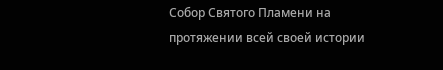Собор Святого Пламени на протяжении всей своей истории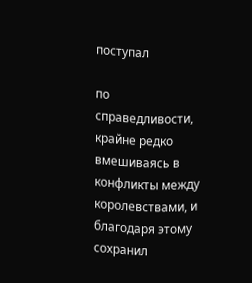поступал

по справедливости, крайне редко вмешиваясь в конфликты между королевствами, и благодаря этому сохранил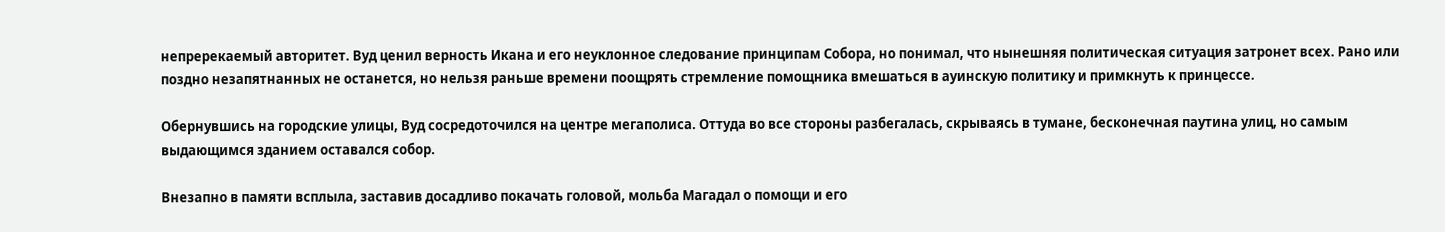непререкаемый авторитет. Вуд ценил верность Икана и его неуклонное следование принципам Собора, но понимал, что нынешняя политическая ситуация затронет всех. Рано или поздно незапятнанных не останется, но нельзя раньше времени поощрять стремление помощника вмешаться в ауинскую политику и примкнуть к принцессе.

Обернувшись на городские улицы, Вуд сосредоточился на центре мегаполиса. Оттуда во все стороны разбегалась, скрываясь в тумане, бесконечная паутина улиц, но самым выдающимся зданием оставался собор.

Внезапно в памяти всплыла, заставив досадливо покачать головой, мольба Магадал о помощи и его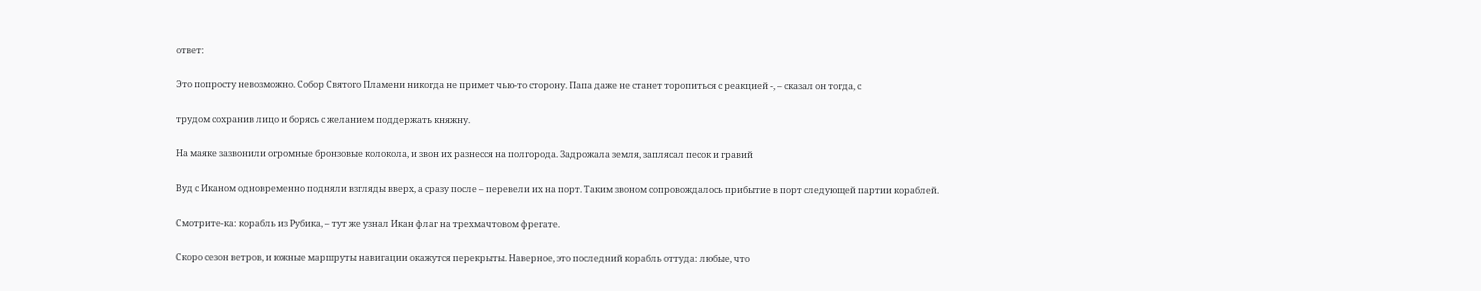ответ:

Это попросту невозможно. Собор Святого Пламени никогда не примет чью-то сторону. Папа даже не станет торопиться с реакцией -, – сказал он тогда, с

трудом сохранив лицо и борясь с желанием поддержать княжну.

На маяке зазвонили огромные бронзовые колокола, и звон их разнесся на полгорода. Задрожала земля, заплясал песок и гравий

Вуд с Иканом одновременно подняли взгляды вверх, а сразу после – перевели их на порт. Таким звоном сопровождалось прибытие в порт следующей партии кораблей.

Смотрите-ка: корабль из Рубика, – тут же узнал Икан флаг на трехмачтовом фрегате.

Скоро сезон ветров, и южные маршруты навигации окажутся перекрыты. Наверное, это последний корабль оттуда: любые, что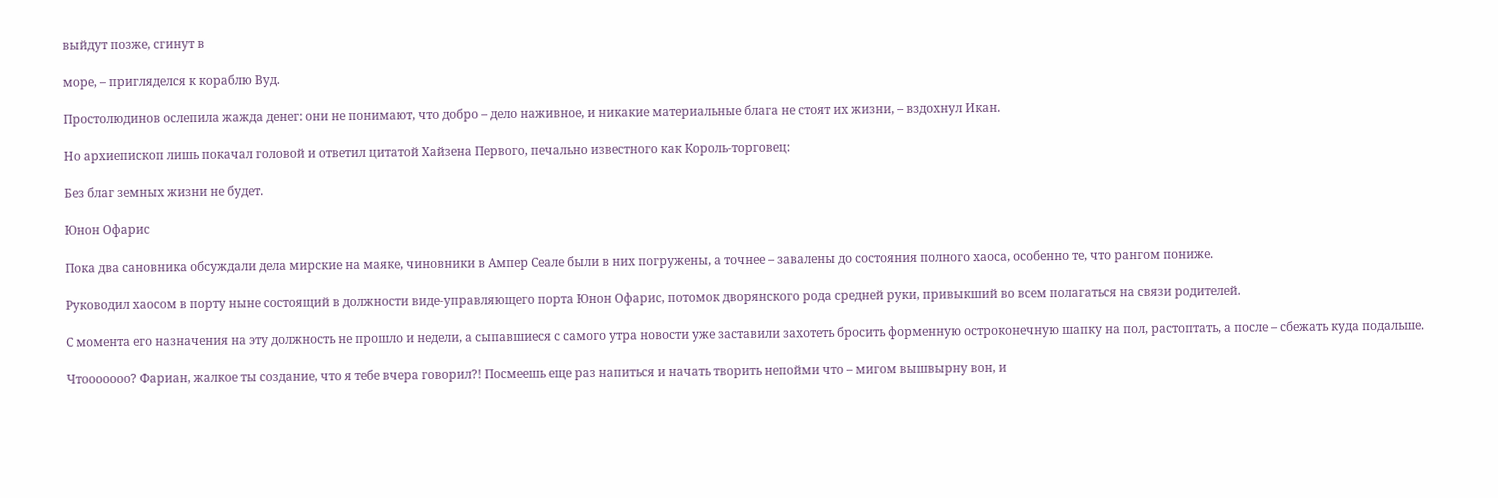выйдут позже, сгинут в

море, – пригляделся к кораблю Вуд.

Простолюдинов ослепила жажда денег: они не понимают, что добро – дело наживное, и никакие материальные блага не стоят их жизни, – вздохнул Икан.

Но архиепископ лишь покачал головой и ответил цитатой Хайзена Первого, печально известного как Король-торговец:

Без благ земных жизни не будет.

Юнон Офарис

Пока два сановника обсуждали дела мирские на маяке, чиновники в Ампер Сеале были в них погружены, а точнее – завалены до состояния полного хаоса, особенно те, что рангом пониже.

Руководил хаосом в порту ныне состоящий в должности виде-управляющего порта Юнон Офарис, потомок дворянского рода средней руки, привыкший во всем полагаться на связи родителей.

С момента его назначения на эту должность не прошло и недели, а сыпавшиеся с самого утра новости уже заставили захотеть бросить форменную остроконечную шапку на пол, растоптать, а после – сбежать куда подальше.

Чтооооооо? Фариан, жалкое ты создание, что я тебе вчера говорил?! Посмеешь еще раз напиться и начать творить непойми что – мигом вышвырну вон, и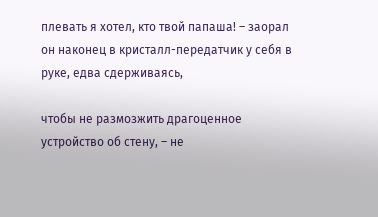плевать я хотел, кто твой папаша! – заорал он наконец в кристалл-передатчик у себя в руке, едва сдерживаясь,

чтобы не размозжить драгоценное устройство об стену, – не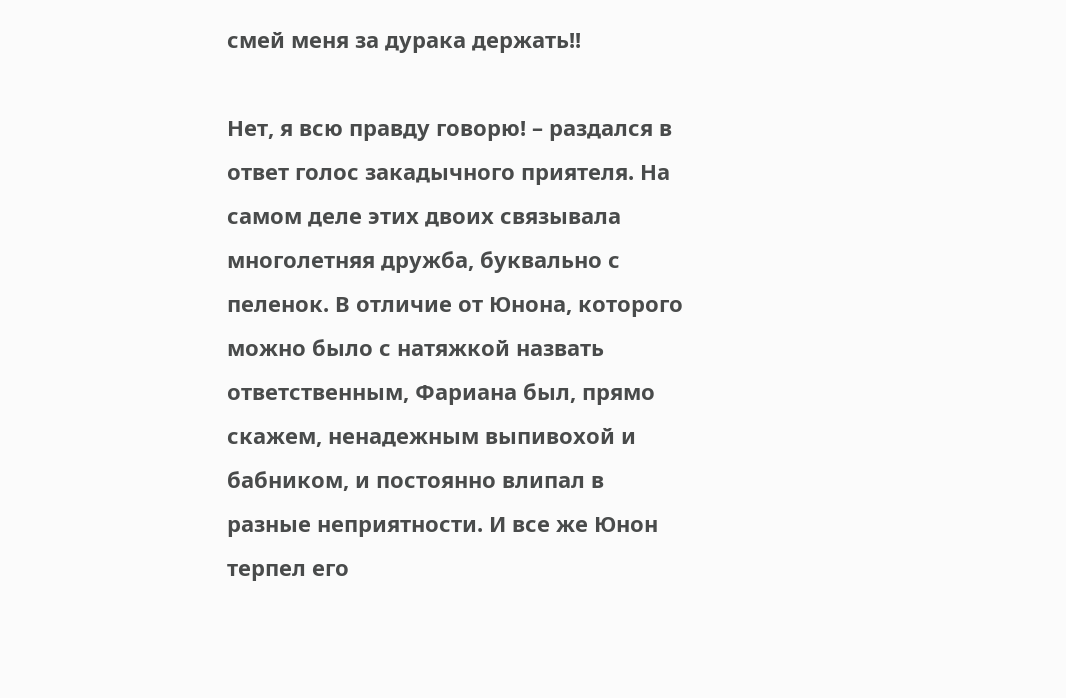смей меня за дурака держать!!

Нет, я всю правду говорю! – раздался в ответ голос закадычного приятеля. На самом деле этих двоих связывала многолетняя дружба, буквально с пеленок. В отличие от Юнона, которого можно было с натяжкой назвать ответственным, Фариана был, прямо скажем, ненадежным выпивохой и бабником, и постоянно влипал в разные неприятности. И все же Юнон терпел его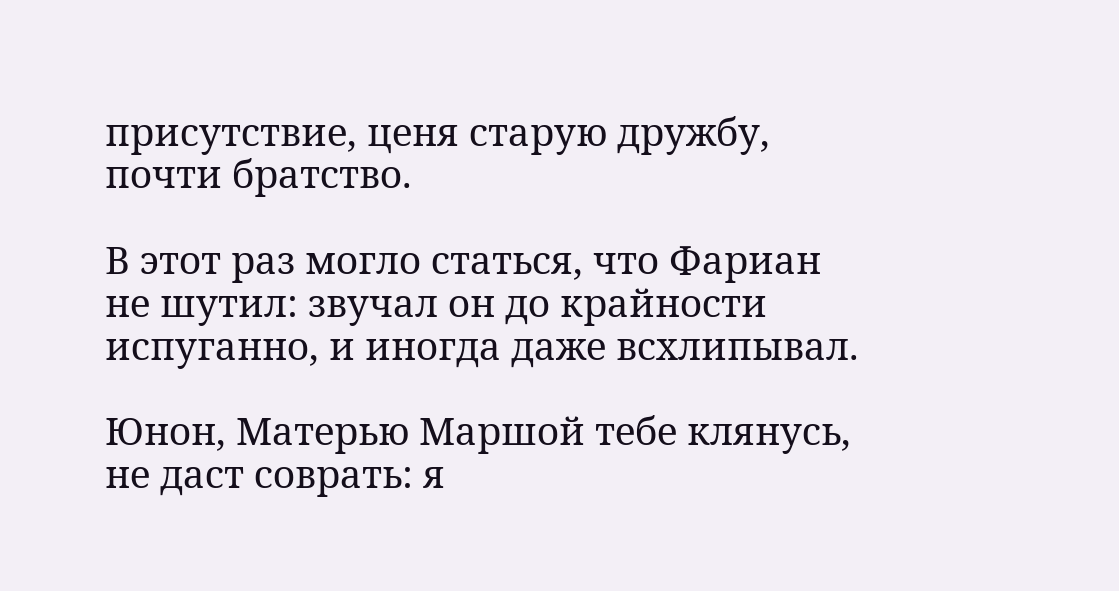присутствие, ценя старую дружбу, почти братство.

В этот раз могло статься, что Фариан не шутил: звучал он до крайности испуганно, и иногда даже всхлипывал.

Юнон, Матерью Маршой тебе клянусь, не даст соврать: я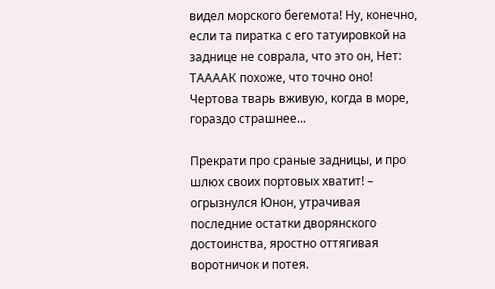видел морского бегемота! Ну, конечно, если та пиратка с его татуировкой на заднице не соврала, что это он, Нет: ТААААК похоже, что точно оно! Чертова тварь вживую, когда в море, гораздо страшнее...

Прекрати про сраные задницы, и про шлюх своих портовых хватит! – огрызнулся Юнон, утрачивая последние остатки дворянского достоинства, яростно оттягивая воротничок и потея.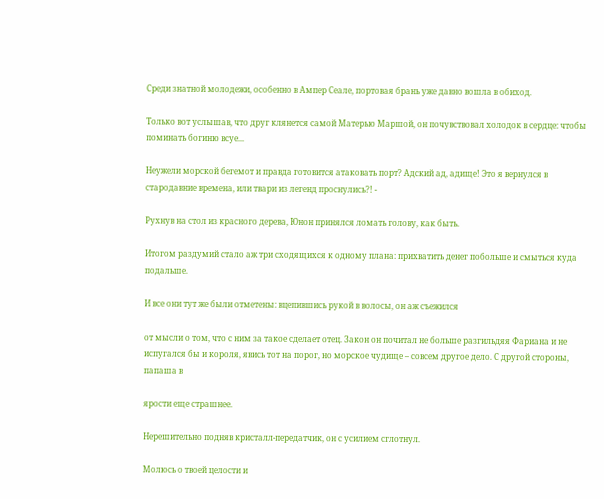Среди знатной молодежи, особенно в Ампер Сеале, портовая брань уже давно вошла в обиход.

Только вот услышав, что друг клянется самой Матерью Маршой, он почувствовал холодок в сердце: чтобы поминать богиню всуе...

Неужели морской бегемот и правда готовится атаковать порт? Адский ад, адище! Это я вернулся в стародавние времена, или твари из легенд проснулись?! -

Рухнув на стол из красного дерева, Юнон принялся ломать голову, как быть.

Итогом раздумий стало аж три сходящихся к одному плана: прихватить денег побольше и смыться куда подальше.

И все они тут же были отметены: вцепившись рукой в волосы, он аж съежился

от мысли о том, что с ним за такое сделает отец. Закон он почитал не больше разгильдяя Фариана и не испугался бы и короля, явись тот на порог, но морское чудище – совсем другое дело. С другой стороны, папаша в

ярости еще страшнее.

Нерешительно подняв кристалл-передатчик, он с усилием сглотнул.

Молюсь о твоей целости и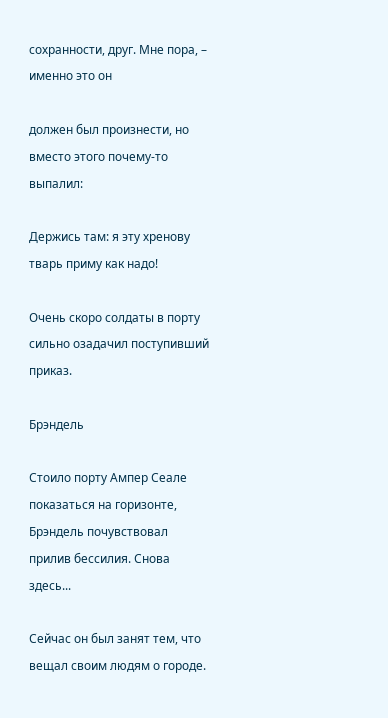сохранности, друг. Мне пора, – именно это он

должен был произнести, но вместо этого почему-то выпалил:

Держись там: я эту хренову тварь приму как надо!

Очень скоро солдаты в порту сильно озадачил поступивший приказ.

Брэндель

Стоило порту Ампер Сеале показаться на горизонте, Брэндель почувствовал прилив бессилия. Снова здесь...

Сейчас он был занят тем, что вещал своим людям о городе.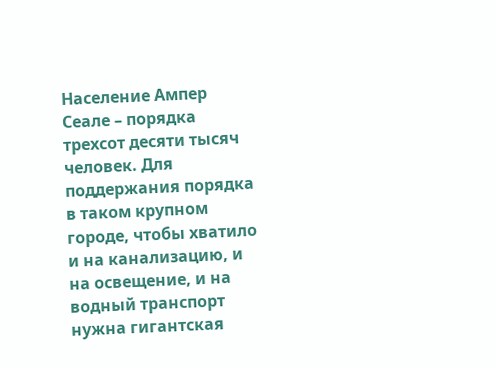Население Ампер Сеале – порядка трехсот десяти тысяч человек. Для поддержания порядка в таком крупном городе, чтобы хватило и на канализацию, и на освещение, и на водный транспорт нужна гигантская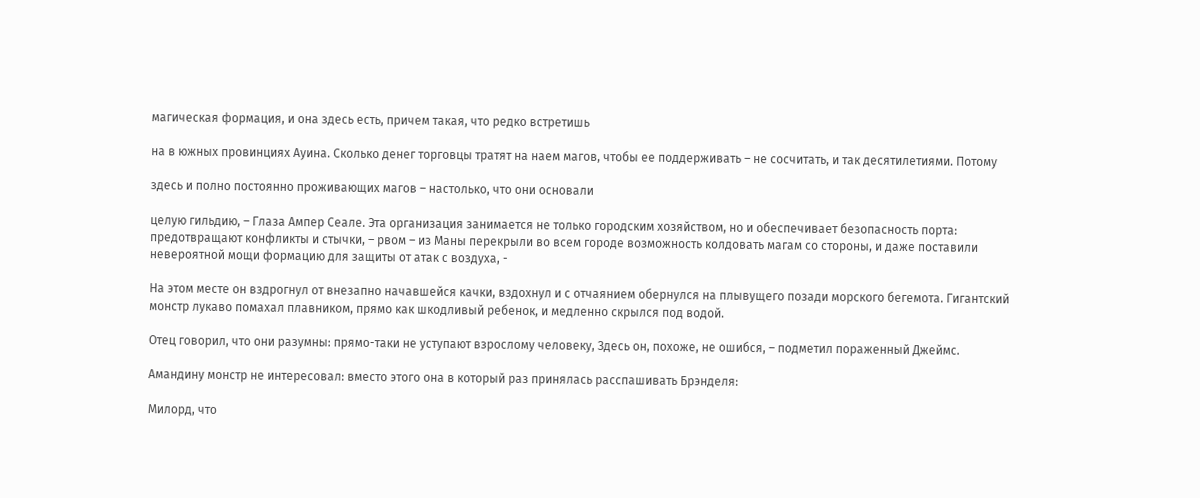магическая формация, и она здесь есть, причем такая, что редко встретишь

на в южных провинциях Ауина. Сколько денег торговцы тратят на наем магов, чтобы ее поддерживать – не сосчитать, и так десятилетиями. Потому

здесь и полно постоянно проживающих магов – настолько, что они основали

целую гильдию, – Глаза Ампер Сеале. Эта организация занимается не только городским хозяйством, но и обеспечивает безопасность порта: предотвращают конфликты и стычки, – рвом – из Маны перекрыли во всем городе возможность колдовать магам со стороны, и даже поставили невероятной мощи формацию для защиты от атак с воздуха, -

На этом месте он вздрогнул от внезапно начавшейся качки, вздохнул и с отчаянием обернулся на плывущего позади морского бегемота. Гигантский монстр лукаво помахал плавником, прямо как шкодливый ребенок, и медленно скрылся под водой.

Отец говорил, что они разумны: прямо-таки не уступают взрослому человеку, Здесь он, похоже, не ошибся, – подметил пораженный Джеймс.

Амандину монстр не интересовал: вместо этого она в который раз принялась расспашивать Брэнделя:

Милорд, что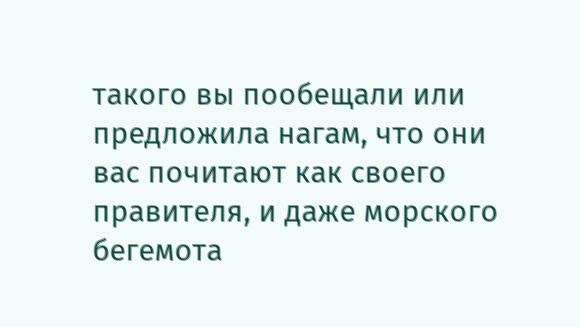такого вы пообещали или предложила нагам, что они вас почитают как своего правителя, и даже морского бегемота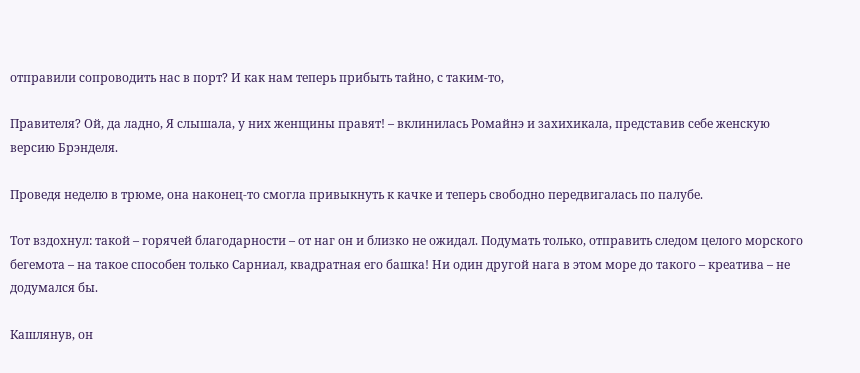отправили сопроводить нас в порт? И как нам теперь прибыть тайно, с таким-то,

Правителя? Ой, да ладно, Я слышала, у них женщины правят! – вклинилась Ромайнэ и захихикала, представив себе женскую версию Брэнделя.

Проведя неделю в трюме, она наконец-то смогла привыкнуть к качке и теперь свободно передвигалась по палубе.

Тот вздохнул: такой – горячей благодарности – от наг он и близко не ожидал. Подумать только, отправить следом целого морского бегемота – на такое способен только Сарниал, квадратная его башка! Ни один другой нага в этом море до такого – креатива – не додумался бы.

Кашлянув, он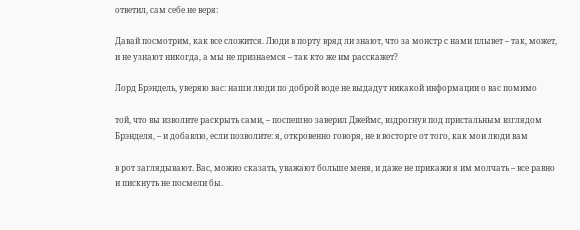ответил, сам себе не веря:

Давай посмотрим, как все сложится. Люди в порту вряд ли знают, что за монстр с нами плывет – так, может, и не узнают никогда, а мы не признаемся – так кто же им расскажет?

Лорд Брэндель, уверяю вас: наши люди по доброй воде не выдадут никакой информации о вас помимо

той, что вы изволите раскрыть сами, – поспешно заверил Джеймс, вздрогнув под пристальным взглядом Брэнделя, – и добавлю, если позволите: я, откровенно говоря, не в восторге от того, как мои люди вам

в рот заглядывают. Вас, можно сказать, уважают больше меня, и даже не прикажи я им молчать – все равно и пискнуть не посмели бы.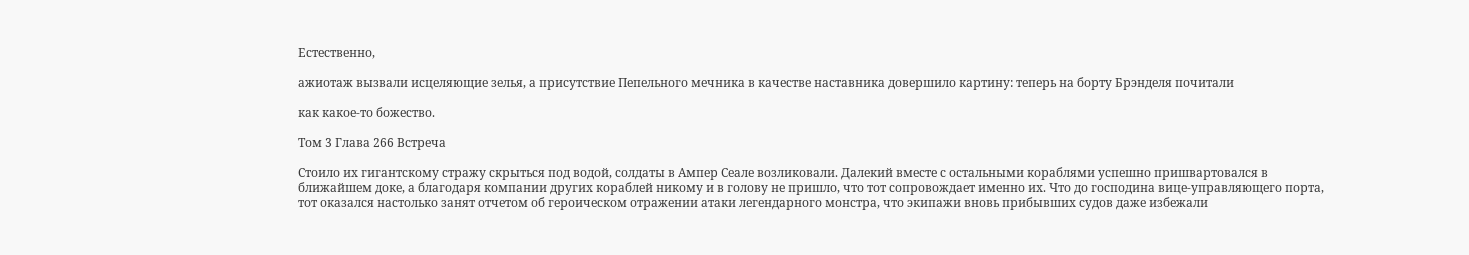Естественно,

ажиотаж вызвали исцеляющие зелья, а присутствие Пепельного мечника в качестве наставника довершило картину: теперь на борту Брэнделя почитали

как какое-то божество.

Том 3 Глава 266 Встреча

Стоило их гигантскому стражу скрыться под водой, солдаты в Ампер Сеале возликовали. Далекий вместе с остальными кораблями успешно пришвартовался в ближайшем доке, а благодаря компании других кораблей никому и в голову не пришло, что тот сопровождает именно их. Что до господина вице-управляющего порта, тот оказался настолько занят отчетом об героическом отражении атаки легендарного монстра, что экипажи вновь прибывших судов даже избежали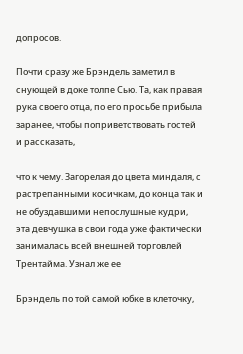допросов.

Почти сразу же Брэндель заметил в снующей в доке толпе Сью. Та, как правая рука своего отца, по его просьбе прибыла заранее, чтобы поприветствовать гостей и рассказать,

что к чему. Загорелая до цвета миндаля, с растрепанными косичкам, до конца так и не обуздавшими непослушные кудри, эта девчушка в свои года уже фактически занималась всей внешней торговлей Трентайма. Узнал же ее

Брэндель по той самой юбке в клеточку,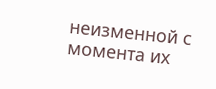неизменной с момента их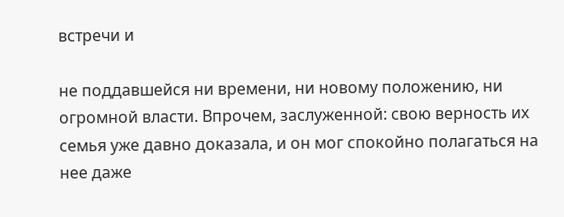встречи и

не поддавшейся ни времени, ни новому положению, ни огромной власти. Впрочем, заслуженной: свою верность их семья уже давно доказала, и он мог спокойно полагаться на нее даже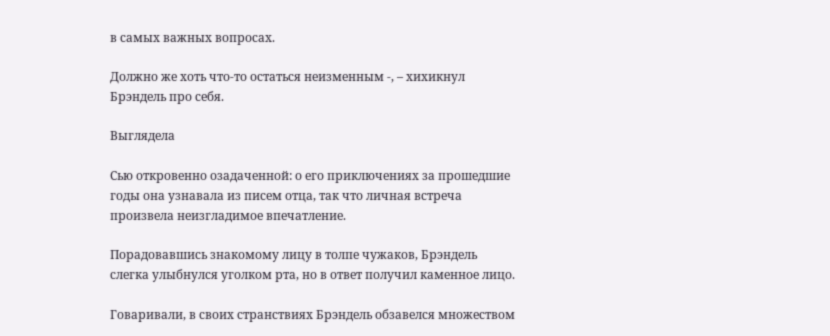в самых важных вопросах.

Должно же хоть что-то остаться неизменным -, – хихикнул Брэндель про себя.

Выглядела

Сью откровенно озадаченной: о его приключениях за прошедшие годы она узнавала из писем отца, так что личная встреча произвела неизгладимое впечатление.

Порадовавшись знакомому лицу в толпе чужаков, Брэндель слегка улыбнулся уголком рта, но в ответ получил каменное лицо.

Говаривали, в своих странствиях Брэндель обзавелся множеством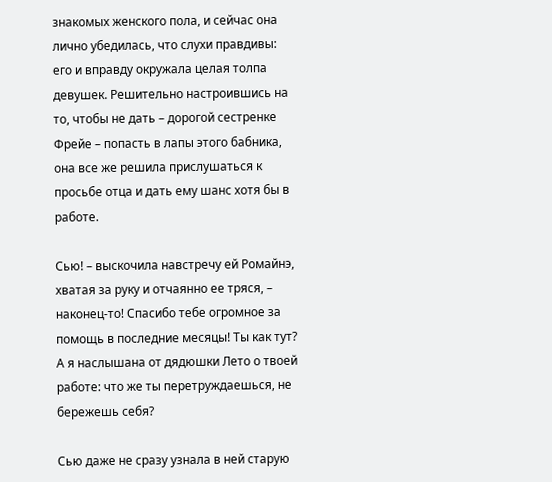знакомых женского пола, и сейчас она лично убедилась, что слухи правдивы: его и вправду окружала целая толпа девушек. Решительно настроившись на то, чтобы не дать – дорогой сестренке Фрейе – попасть в лапы этого бабника, она все же решила прислушаться к просьбе отца и дать ему шанс хотя бы в работе.

Сью! – выскочила навстречу ей Ромайнэ, хватая за руку и отчаянно ее тряся, – наконец-то! Спасибо тебе огромное за помощь в последние месяцы! Ты как тут? А я наслышана от дядюшки Лето о твоей работе: что же ты перетруждаешься, не бережешь себя?

Сью даже не сразу узнала в ней старую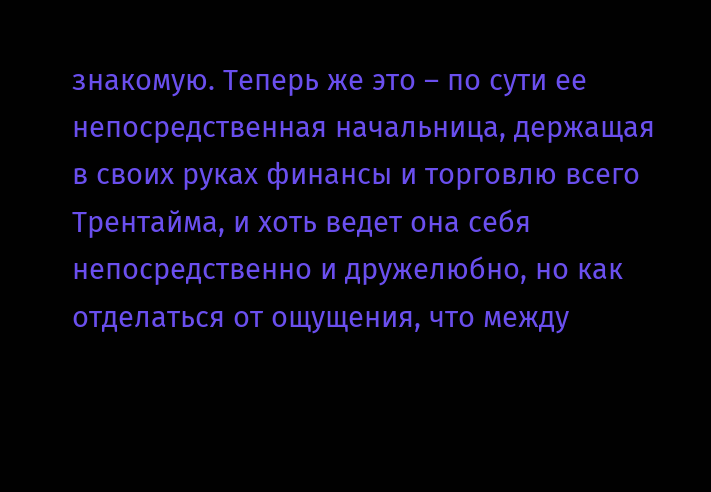знакомую. Теперь же это – по сути ее непосредственная начальница, держащая в своих руках финансы и торговлю всего Трентайма, и хоть ведет она себя непосредственно и дружелюбно, но как отделаться от ощущения, что между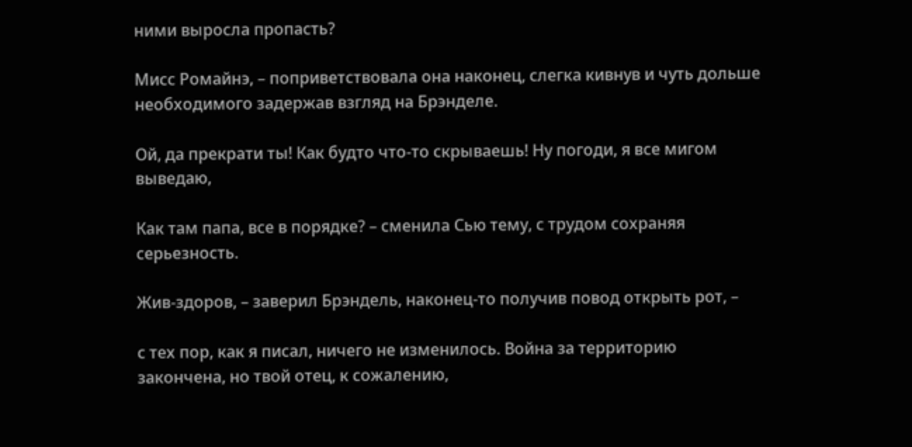ними выросла пропасть?

Мисс Ромайнэ, – поприветствовала она наконец, слегка кивнув и чуть дольше необходимого задержав взгляд на Брэнделе.

Ой, да прекрати ты! Как будто что-то скрываешь! Ну погоди, я все мигом выведаю,

Как там папа, все в порядке? – сменила Сью тему, с трудом сохраняя серьезность.

Жив-здоров, – заверил Брэндель, наконец-то получив повод открыть рот, –

с тех пор, как я писал, ничего не изменилось. Война за территорию закончена, но твой отец, к сожалению,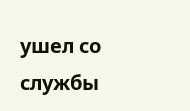ушел со службы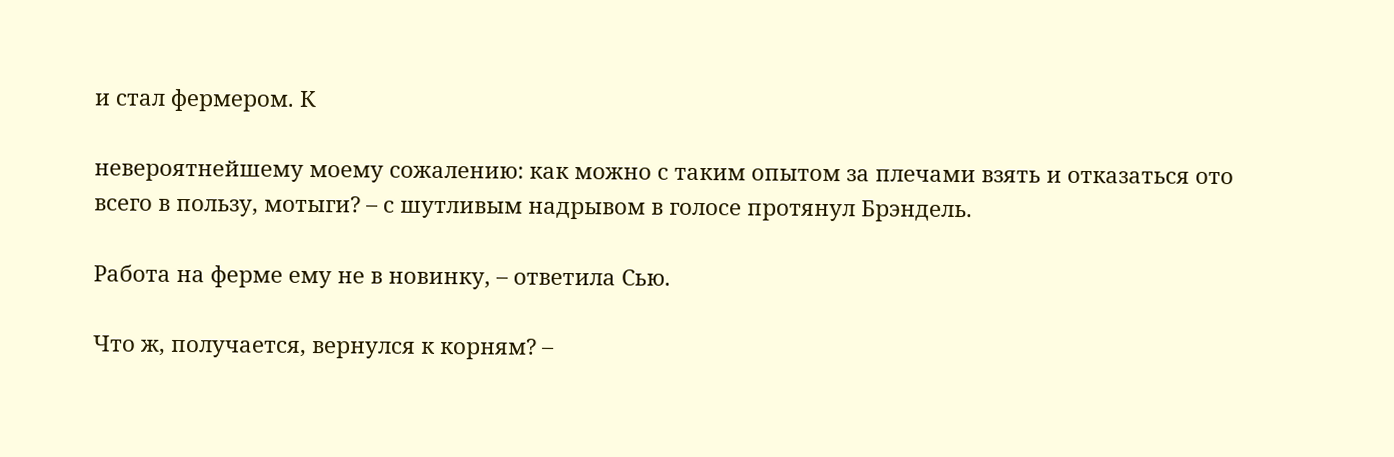и стал фермером. К

невероятнейшему моему сожалению: как можно с таким опытом за плечами взять и отказаться ото всего в пользу, мотыги? – с шутливым надрывом в голосе протянул Брэндель.

Работа на ферме ему не в новинку, – ответила Сью.

Что ж, получается, вернулся к корням? –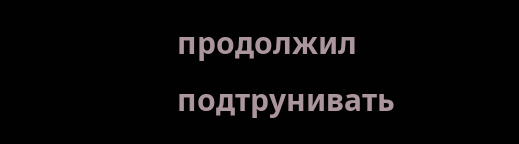продолжил подтрунивать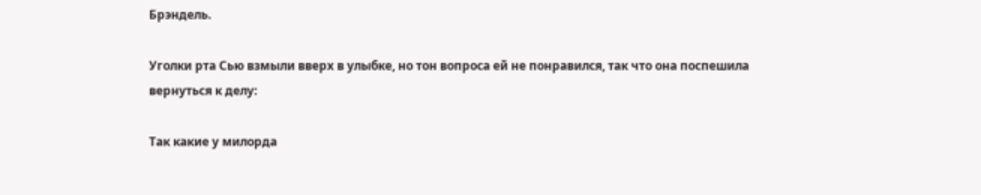Брэндель.

Уголки рта Сью взмыли вверх в улыбке, но тон вопроса ей не понравился, так что она поспешила вернуться к делу:

Так какие у милорда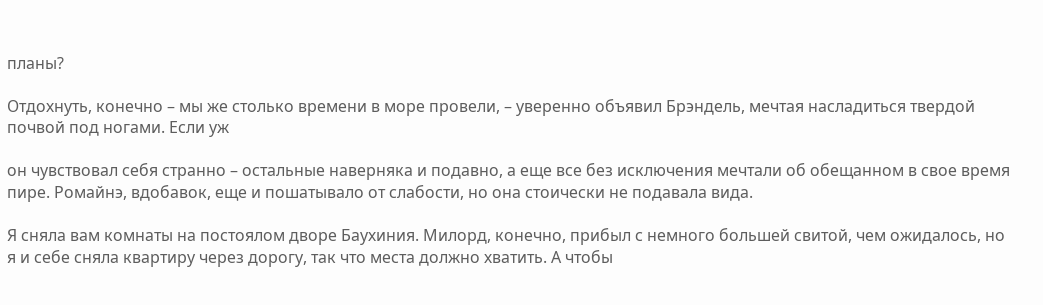планы?

Отдохнуть, конечно – мы же столько времени в море провели, – уверенно объявил Брэндель, мечтая насладиться твердой почвой под ногами. Если уж

он чувствовал себя странно – остальные наверняка и подавно, а еще все без исключения мечтали об обещанном в свое время пире. Ромайнэ, вдобавок, еще и пошатывало от слабости, но она стоически не подавала вида.

Я сняла вам комнаты на постоялом дворе Баухиния. Милорд, конечно, прибыл с немного большей свитой, чем ожидалось, но я и себе сняла квартиру через дорогу, так что места должно хватить. А чтобы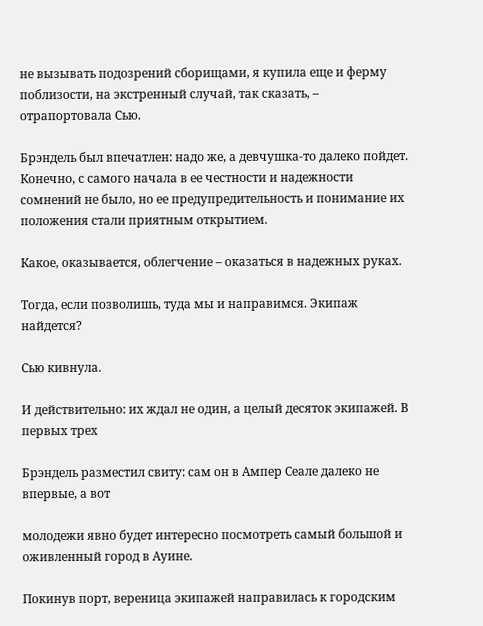не вызывать подозрений сборищами, я купила еще и ферму поблизости, на экстренный случай, так сказать, – отрапортовала Сью.

Брэндель был впечатлен: надо же, а девчушка-то далеко пойдет. Конечно, с самого начала в ее честности и надежности сомнений не было, но ее предупредительность и понимание их положения стали приятным открытием.

Какое, оказывается, облегчение – оказаться в надежных руках.

Тогда, если позволишь, туда мы и направимся. Экипаж найдется?

Сью кивнула.

И действительно: их ждал не один, а целый десяток экипажей. В первых трех

Брэндель разместил свиту: сам он в Ампер Сеале далеко не впервые, а вот

молодежи явно будет интересно посмотреть самый большой и оживленный город в Ауине.

Покинув порт, вереница экипажей направилась к городским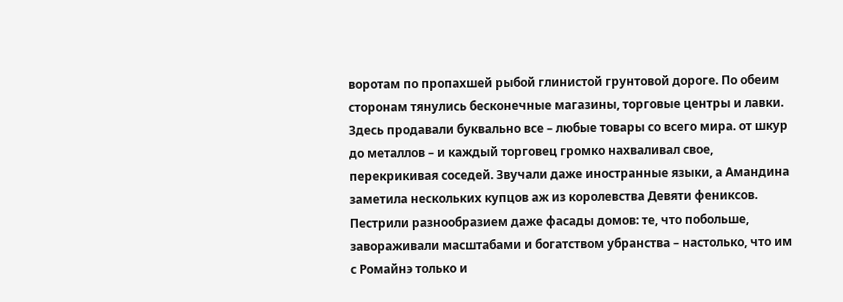воротам по пропахшей рыбой глинистой грунтовой дороге. По обеим сторонам тянулись бесконечные магазины, торговые центры и лавки. Здесь продавали буквально все – любые товары со всего мира. от шкур до металлов – и каждый торговец громко нахваливал свое, перекрикивая соседей. Звучали даже иностранные языки, а Амандина заметила нескольких купцов аж из королевства Девяти фениксов. Пестрили разнообразием даже фасады домов: те, что побольше, завораживали масштабами и богатством убранства – настолько, что им с Ромайнэ только и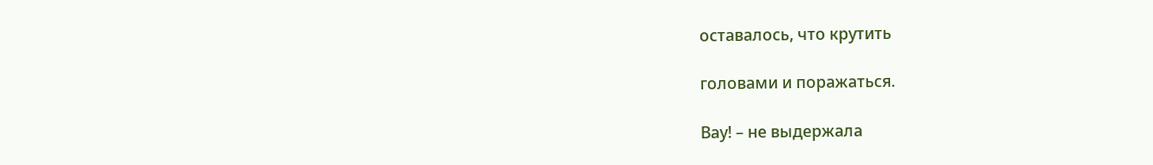оставалось, что крутить

головами и поражаться.

Вау! – не выдержала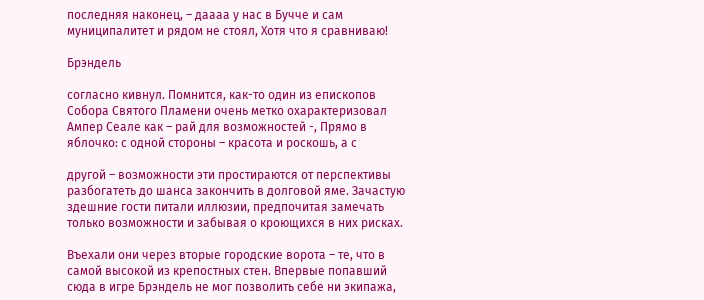последняя наконец, – даааа у нас в Бучче и сам муниципалитет и рядом не стоял, Хотя что я сравниваю!

Брэндель

согласно кивнул. Помнится, как-то один из епископов Собора Святого Пламени очень метко охарактеризовал Ампер Сеале как – рай для возможностей -, Прямо в яблочко: с одной стороны – красота и роскошь, а с

другой – возможности эти простираются от перспективы разбогатеть до шанса закончить в долговой яме. Зачастую здешние гости питали иллюзии, предпочитая замечать только возможности и забывая о кроющихся в них рисках.

Въехали они через вторые городские ворота – те, что в самой высокой из крепостных стен. Впервые попавший сюда в игре Брэндель не мог позволить себе ни экипажа,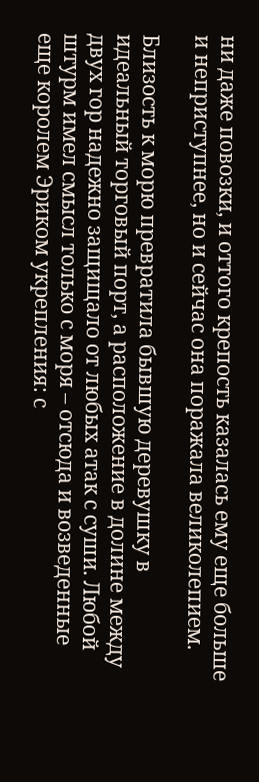ни даже повозки, и оттого крепость казалась ему еще больше и неприступнее, но и сейчас она поражала великолепием.

Близость к морю превратила бывшую деревушку в идеальный торговый порт, а расположение в долине между двух гор надежно защищало от любых атак с суши. Любой штурм имел смысл только с моря – отсюда и возведенные еще королем Эриком укрепления: с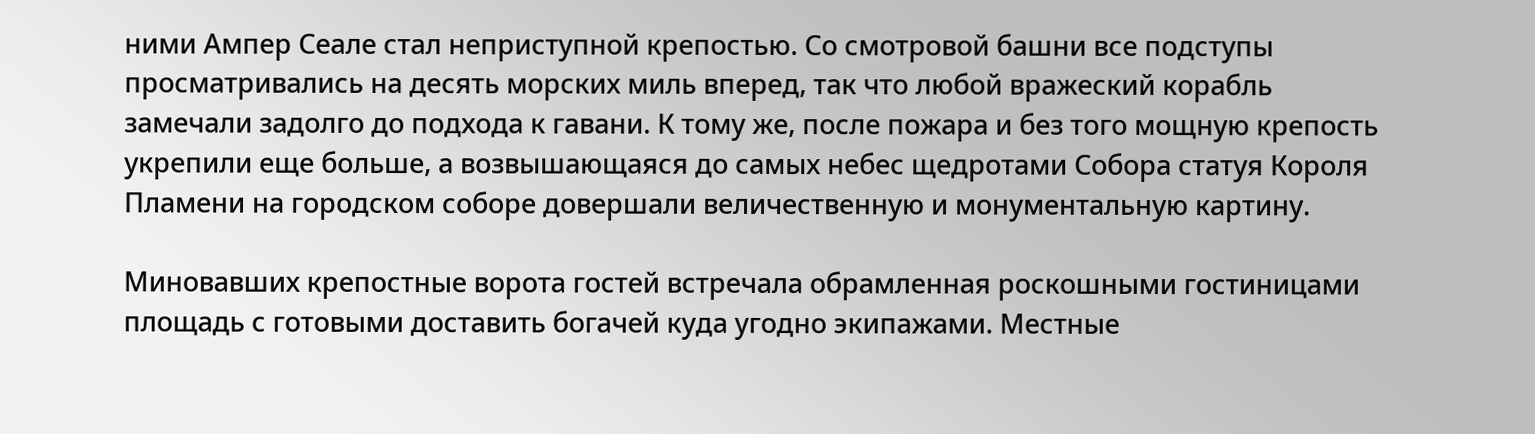ними Ампер Сеале стал неприступной крепостью. Со смотровой башни все подступы просматривались на десять морских миль вперед, так что любой вражеский корабль замечали задолго до подхода к гавани. К тому же, после пожара и без того мощную крепость укрепили еще больше, а возвышающаяся до самых небес щедротами Собора статуя Короля Пламени на городском соборе довершали величественную и монументальную картину.

Миновавших крепостные ворота гостей встречала обрамленная роскошными гостиницами площадь с готовыми доставить богачей куда угодно экипажами. Местные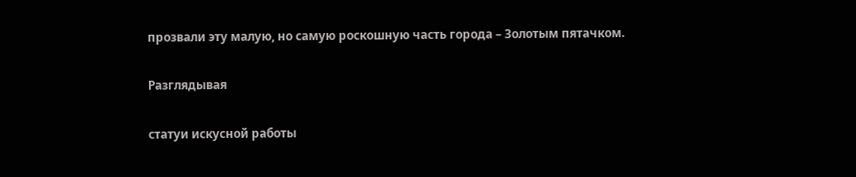прозвали эту малую, но самую роскошную часть города – Золотым пятачком.

Разглядывая

статуи искусной работы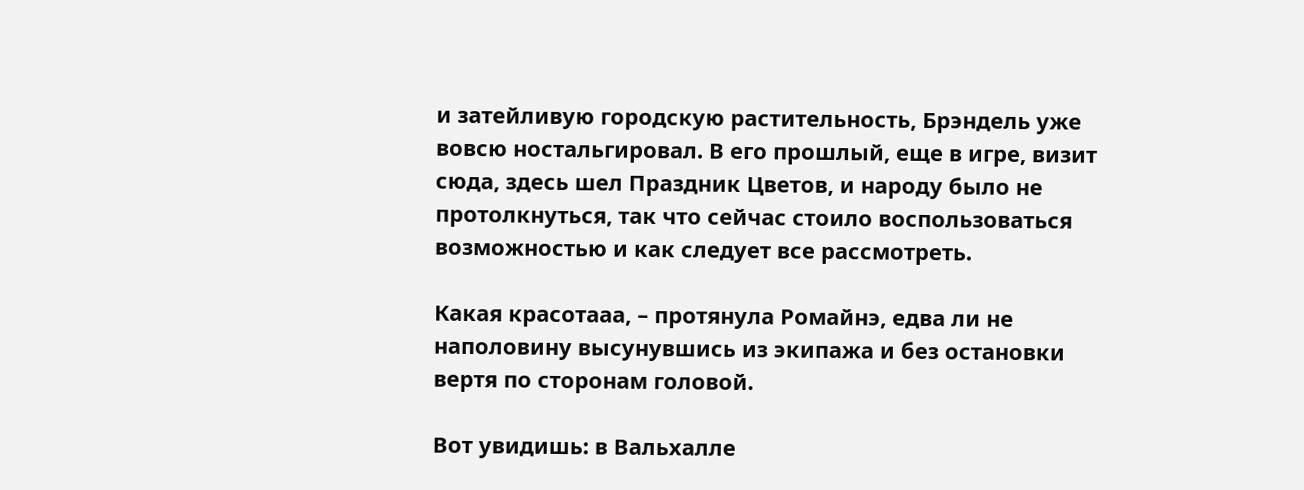и затейливую городскую растительность, Брэндель уже вовсю ностальгировал. В его прошлый, еще в игре, визит сюда, здесь шел Праздник Цветов, и народу было не протолкнуться, так что сейчас стоило воспользоваться возможностью и как следует все рассмотреть.

Какая красотааа, – протянула Ромайнэ, едва ли не наполовину высунувшись из экипажа и без остановки вертя по сторонам головой.

Вот увидишь: в Вальхалле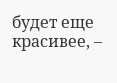будет еще красивее, –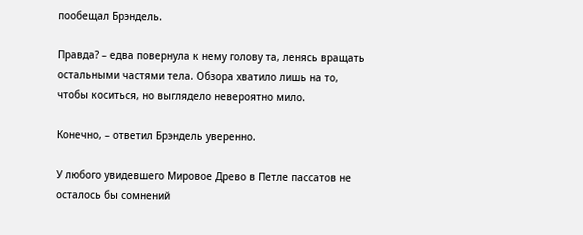пообещал Брэндель.

Правда? – едва повернула к нему голову та, ленясь вращать остальными частями тела. Обзора хватило лишь на то, чтобы коситься, но выглядело невероятно мило.

Конечно, – ответил Брэндель уверенно.

У любого увидевшего Мировое Древо в Петле пассатов не осталось бы сомнений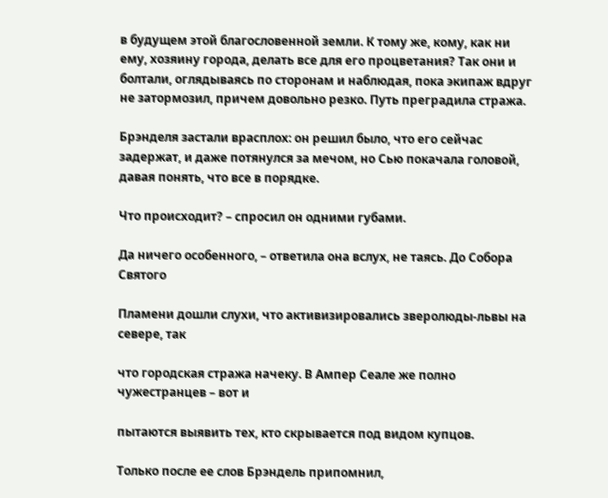в будущем этой благословенной земли. К тому же, кому, как ни ему, хозяину города, делать все для его процветания? Так они и болтали, оглядываясь по сторонам и наблюдая, пока экипаж вдруг не затормозил, причем довольно резко. Путь преградила стража.

Брэнделя застали врасплох: он решил было, что его сейчас задержат, и даже потянулся за мечом, но Сью покачала головой, давая понять, что все в порядке.

Что происходит? – спросил он одними губами.

Да ничего особенного, – ответила она вслух, не таясь. До Собора Святого

Пламени дошли слухи, что активизировались зверолюды-львы на севере, так

что городская стража начеку. В Ампер Сеале же полно чужестранцев – вот и

пытаются выявить тех, кто скрывается под видом купцов.

Только после ее слов Брэндель припомнил,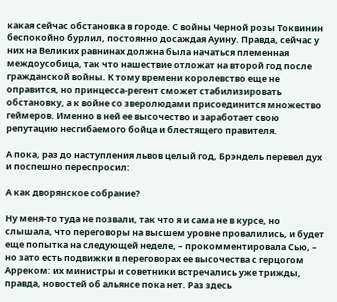какая сейчас обстановка в городе. С войны Черной розы Токвинин беспокойно бурлил, постоянно досаждая Ауину. Правда, сейчас у них на Великих равнинах должна была начаться племенная междоусобица, так что нашествие отложат на второй год после гражданской войны. К тому времени королевство еще не оправится, но принцесса-регент сможет стабилизировать обстановку, а к войне со зверолюдами присоединится множество геймеров. Именно в ней ее высочество и заработает свою репутацию несгибаемого бойца и блестящего правителя.

А пока, раз до наступления львов целый год, Брэндель перевел дух и поспешно переспросил:

А как дворянское собрание?

Ну меня-то туда не позвали, так что я и сама не в курсе, но слышала, что переговоры на высшем уровне провалились, и будет еще попытка на следующей неделе, – прокомментировала Сью, – но зато есть подвижки в переговорах ее высочества с герцогом Арреком: их министры и советники встречались уже трижды, правда, новостей об альянсе пока нет. Раз здесь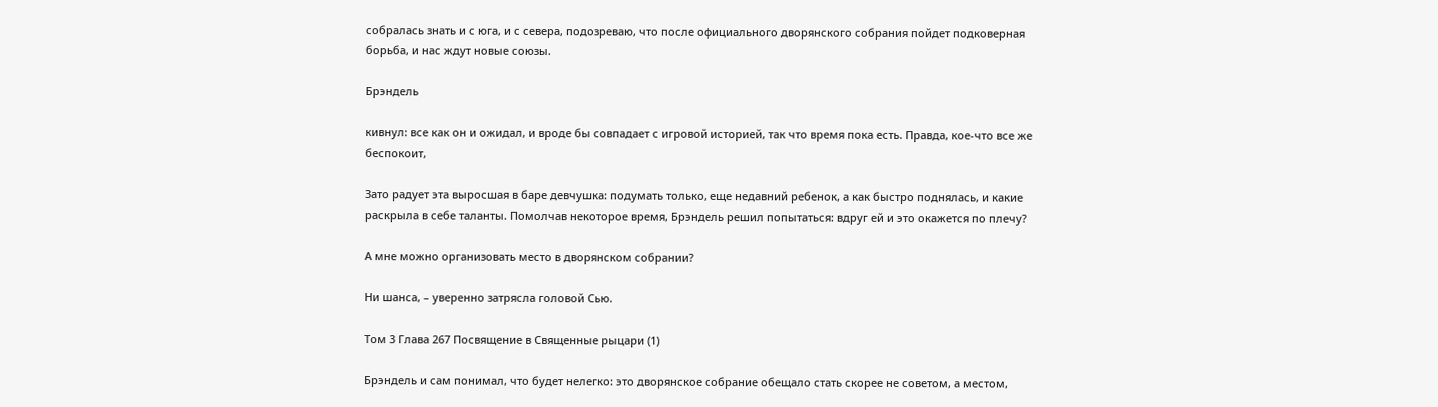собралась знать и с юга, и с севера, подозреваю, что после официального дворянского собрания пойдет подковерная борьба, и нас ждут новые союзы.

Брэндель

кивнул: все как он и ожидал, и вроде бы совпадает с игровой историей, так что время пока есть. Правда, кое-что все же беспокоит,

Зато радует эта выросшая в баре девчушка: подумать только, еще недавний ребенок, а как быстро поднялась, и какие раскрыла в себе таланты. Помолчав некоторое время, Брэндель решил попытаться: вдруг ей и это окажется по плечу?

А мне можно организовать место в дворянском собрании?

Ни шанса, – уверенно затрясла головой Сью.

Том 3 Глава 267 Посвящение в Священные рыцари (1)

Брэндель и сам понимал, что будет нелегко: это дворянское собрание обещало стать скорее не советом, а местом,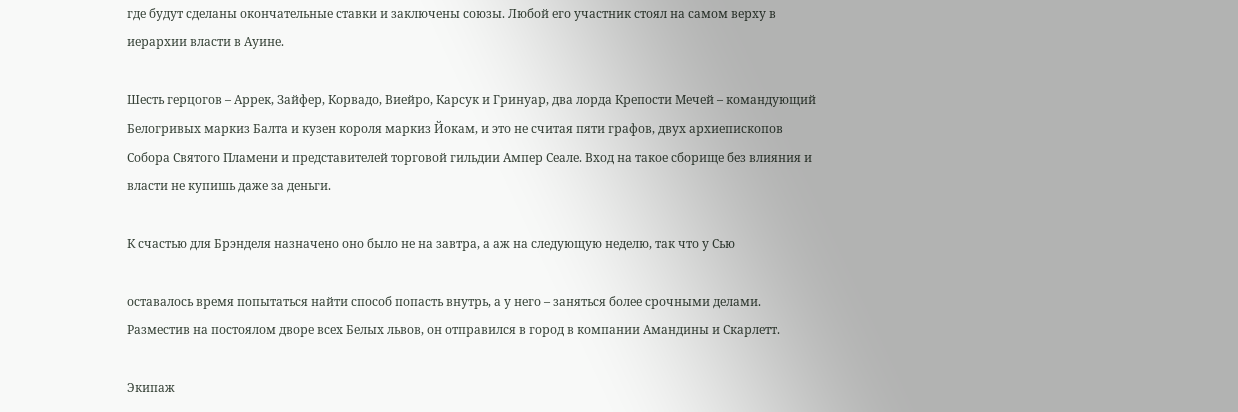где будут сделаны окончательные ставки и заключены союзы. Любой его участник стоял на самом верху в иерархии власти в Ауине.

Шесть герцогов – Аррек, Зайфер, Корвадо, Виейро, Карсук и Гринуар, два лорда Крепости Мечей – командующий Белогривых маркиз Балта и кузен короля маркиз Йокам, и это не считая пяти графов, двух архиепископов Собора Святого Пламени и представителей торговой гильдии Ампер Сеале. Вход на такое сборище без влияния и власти не купишь даже за деньги.

К счастью для Брэнделя назначено оно было не на завтра, а аж на следующую неделю, так что у Сью

оставалось время попытаться найти способ попасть внутрь, а у него – заняться более срочными делами. Разместив на постоялом дворе всех Белых львов, он отправился в город в компании Амандины и Скарлетт.

Экипаж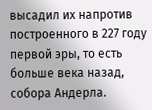высадил их напротив построенного в 227 году первой эры, то есть больше века назад, собора Андерла.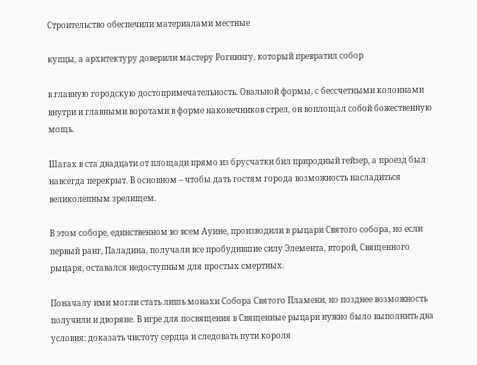Строительство обеспечили материалами местные

купцы, а архитектуру доверили мастеру Рогнингу, который превратил собор

в главную городскую достопримечательность. Овальной формы, с бессчетными колоннами внутри и главными воротами в форме наконечников стрел, он воплощал собой божественную мощь.

Шагах в ста двадцати от площади прямо из брусчатки бил природный гейзер, а проезд был навсегда перекрыт. В основном – чтобы дать гостям города возможность насладиться великолепным зрелищем.

В этом соборе, единственном во всем Ауине, производили в рыцари Святого собора, но если первый ранг, Паладина, получали все пробудившие силу Элемента, второй, Священного рыцаря, оставался недоступным для простых смертных.

Поначалу ими могли стать лишь монахи Собора Святого Пламени, но позднее возможность получили и дворяне. В игре для посвящения в Священные рыцари нужно было выполнить два условия: доказать чистоту сердца и следовать пути короля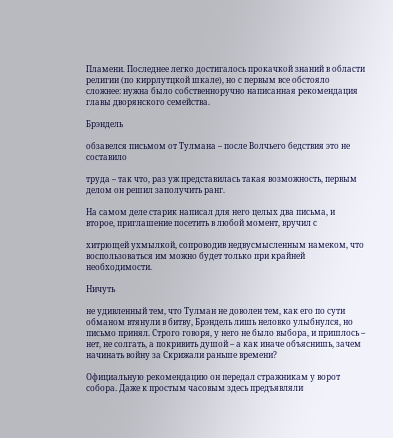Пламени. Последнее легко достигалось прокачкой знаний в области религии (по киррлутцкой шкале), но с первым все обстояло сложнее: нужна было собственноручно написанная рекомендация главы дворянского семейства.

Брэндель

обзавелся письмом от Тулмана – после Волчьего бедствия это не составило

труда – так что, раз уж представилась такая возможность, первым делом он решил заполучить ранг.

На самом деле старик написал для него целых два письма, и второе, приглашение посетить в любой момент, вручил с

хитрющей ухмылкой, сопроводив недвусмысленным намеком, что воспользоваться им можно будет только при крайней необходимости.

Ничуть

не удивленный тем, что Тулман не доволен тем, как его по сути обманом втянули в битву, Брэндель лишь неловко улыбнулся, но письмо принял. Строго говоря, у него не было выбора, и пришлось – нет, не солгать, а покривить душой – а как иначе объяснишь, зачем начинать войну за Скрижали раньше времени?

Официальную рекомендацию он передал стражникам у ворот собора. Даже к простым часовым здесь предъявляли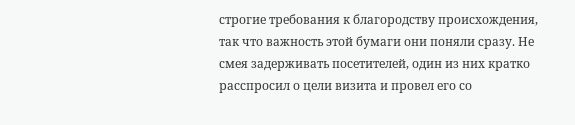строгие требования к благородству происхождения, так что важность этой бумаги они поняли сразу. Не смея задерживать посетителей, один из них кратко расспросил о цели визита и провел его со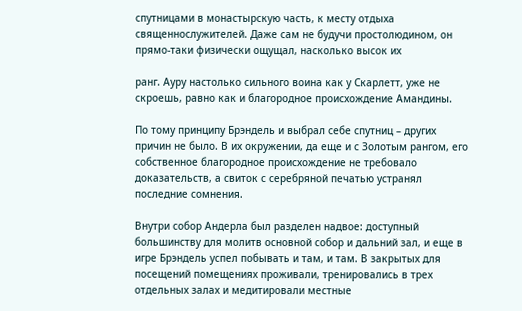спутницами в монастырскую часть, к месту отдыха священнослужителей. Даже сам не будучи простолюдином, он прямо-таки физически ощущал, насколько высок их

ранг. Ауру настолько сильного воина как у Скарлетт, уже не скроешь, равно как и благородное происхождение Амандины.

По тому принципу Брэндель и выбрал себе спутниц – других причин не было. В их окружении, да еще и с Золотым рангом, его собственное благородное происхождение не требовало доказательств, а свиток с серебряной печатью устранял последние сомнения.

Внутри собор Андерла был разделен надвое: доступный большинству для молитв основной собор и дальний зал, и еще в игре Брэндель успел побывать и там, и там. В закрытых для посещений помещениях проживали, тренировались в трех отдельных залах и медитировали местные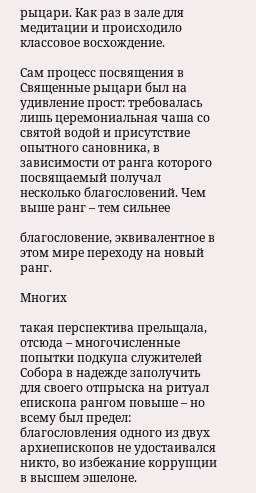рыцари. Как раз в зале для медитации и происходило классовое восхождение.

Сам процесс посвящения в Священные рыцари был на удивление прост: требовалась лишь церемониальная чаша со святой водой и присутствие опытного сановника, в зависимости от ранга которого посвящаемый получал несколько благословений. Чем выше ранг – тем сильнее

благословение, эквивалентное в этом мире переходу на новый ранг.

Многих

такая перспектива прельщала, отсюда – многочисленные попытки подкупа служителей Собора в надежде заполучить для своего отпрыска на ритуал епископа рангом повыше – но всему был предел: благословления одного из двух архиепископов не удостаивался никто, во избежание коррупции в высшем эшелоне.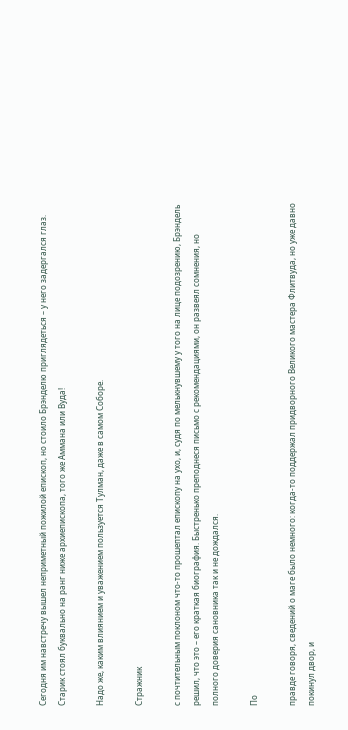Сегодня им навстречу вышел неприметный пожилой епископ, но стоило Брэнделю приглядеться – у него задергался глаз. Старик стоял буквально на ранг ниже архиепископа, того же Аммана или Вуда!

Надо же, каким влиянием и уважением пользуется Тулман, даже в самом Соборе.

Стражник

с почтительным поклоном что-то прошептал епископу на ухо, и, судя по мелькнувшему у того на лице подозрению, Брэндель решил, что это – его краткая биография. Быстренько преподнеся письмо с рекомендациями, он развеял сомнения, но полного доверия сановника так и не дождался.

По

правде говоря, сведений о маге было немного: когда-то поддержал придворного Великого мастера Флитвуда, но уже давно покинул двор, и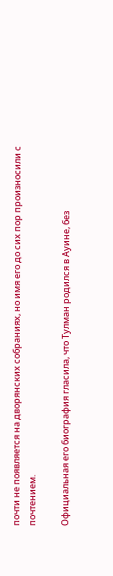почти не появляется на дворянских собраниях, но имя его до сих пор произносили с почтением.

Официальная его биография гласила, что Тулман родился в Ауине, без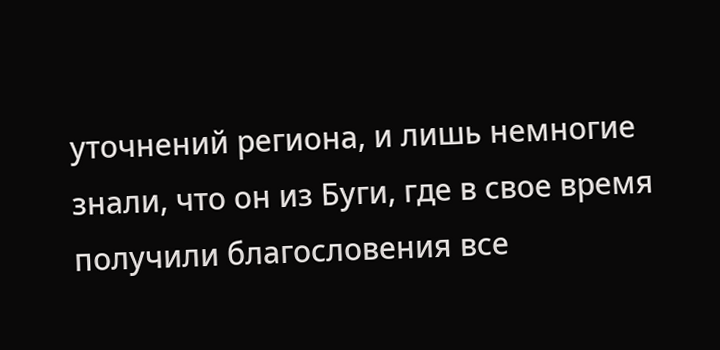уточнений региона, и лишь немногие знали, что он из Буги, где в свое время получили благословения все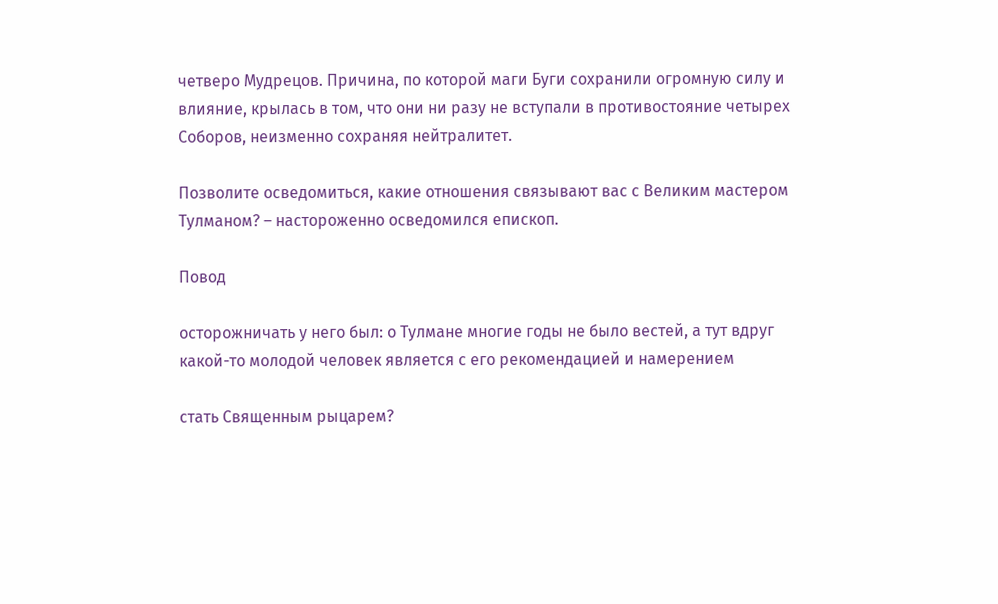четверо Мудрецов. Причина, по которой маги Буги сохранили огромную силу и влияние, крылась в том, что они ни разу не вступали в противостояние четырех Соборов, неизменно сохраняя нейтралитет.

Позволите осведомиться, какие отношения связывают вас с Великим мастером Тулманом? – настороженно осведомился епископ.

Повод

осторожничать у него был: о Тулмане многие годы не было вестей, а тут вдруг какой-то молодой человек является с его рекомендацией и намерением

стать Священным рыцарем?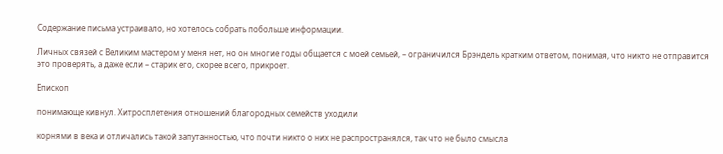Содержание письма устраивало, но хотелось собрать побольше информации.

Личных связей с Великим мастером у меня нет, но он многие годы общается с моей семьей, – ограничился Брэндель кратким ответом, понимая, что никто не отправится это проверять, а даже если – старик его, скорее всего, прикроет.

Епископ

понимающе кивнул. Хитросплетения отношений благородных семейств уходили

корнями в века и отличались такой запутанностью, что почти никто о них не распространялся, так что не было смысла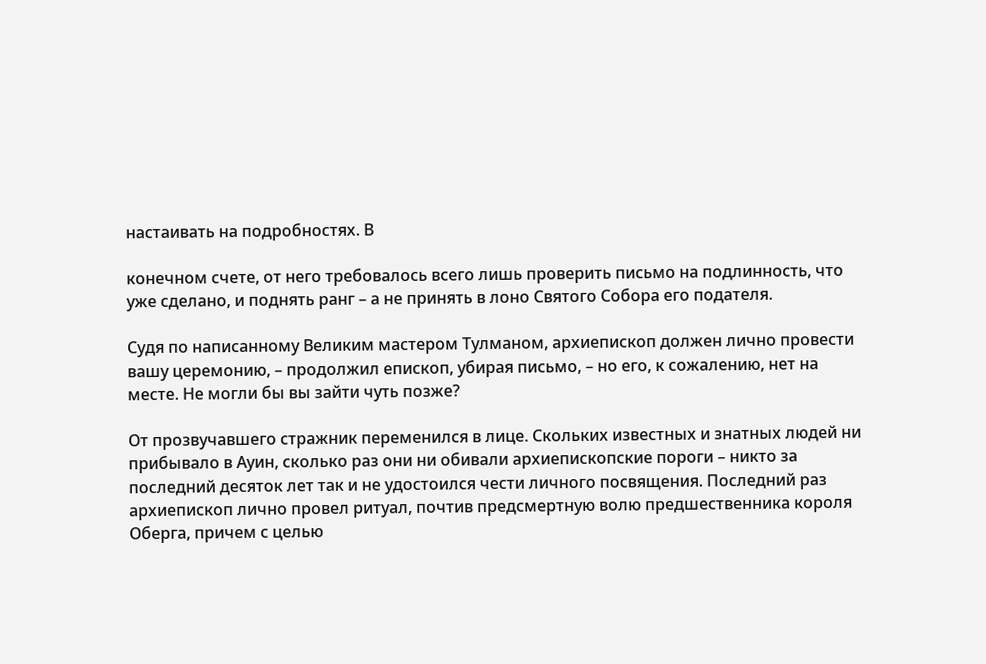настаивать на подробностях. В

конечном счете, от него требовалось всего лишь проверить письмо на подлинность, что уже сделано, и поднять ранг – а не принять в лоно Святого Собора его подателя.

Судя по написанному Великим мастером Тулманом, архиепископ должен лично провести вашу церемонию, – продолжил епископ, убирая письмо, – но его, к сожалению, нет на месте. Не могли бы вы зайти чуть позже?

От прозвучавшего стражник переменился в лице. Скольких известных и знатных людей ни прибывало в Ауин, сколько раз они ни обивали архиепископские пороги – никто за последний десяток лет так и не удостоился чести личного посвящения. Последний раз архиепископ лично провел ритуал, почтив предсмертную волю предшественника короля Оберга, причем с целью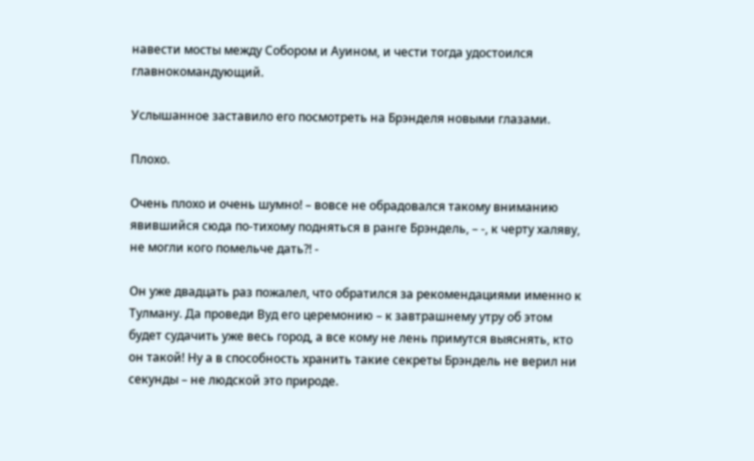навести мосты между Собором и Ауином, и чести тогда удостоился главнокомандующий.

Услышанное заставило его посмотреть на Брэнделя новыми глазами.

Плохо.

Очень плохо и очень шумно! – вовсе не обрадовался такому вниманию явившийся сюда по-тихому подняться в ранге Брэндель, – -, к черту халяву, не могли кого помельче дать?! -

Он уже двадцать раз пожалел, что обратился за рекомендациями именно к Тулману. Да проведи Вуд его церемонию – к завтрашнему утру об этом будет судачить уже весь город, а все кому не лень примутся выяснять, кто он такой! Ну а в способность хранить такие секреты Брэндель не верил ни секунды – не людской это природе.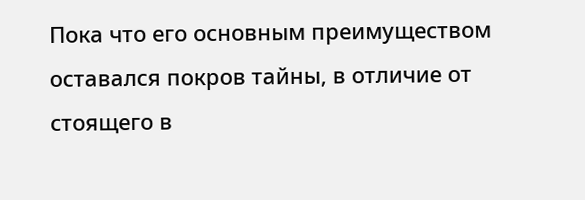Пока что его основным преимуществом оставался покров тайны, в отличие от стоящего в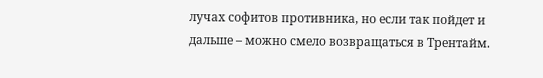лучах софитов противника, но если так пойдет и дальше – можно смело возвращаться в Трентайм.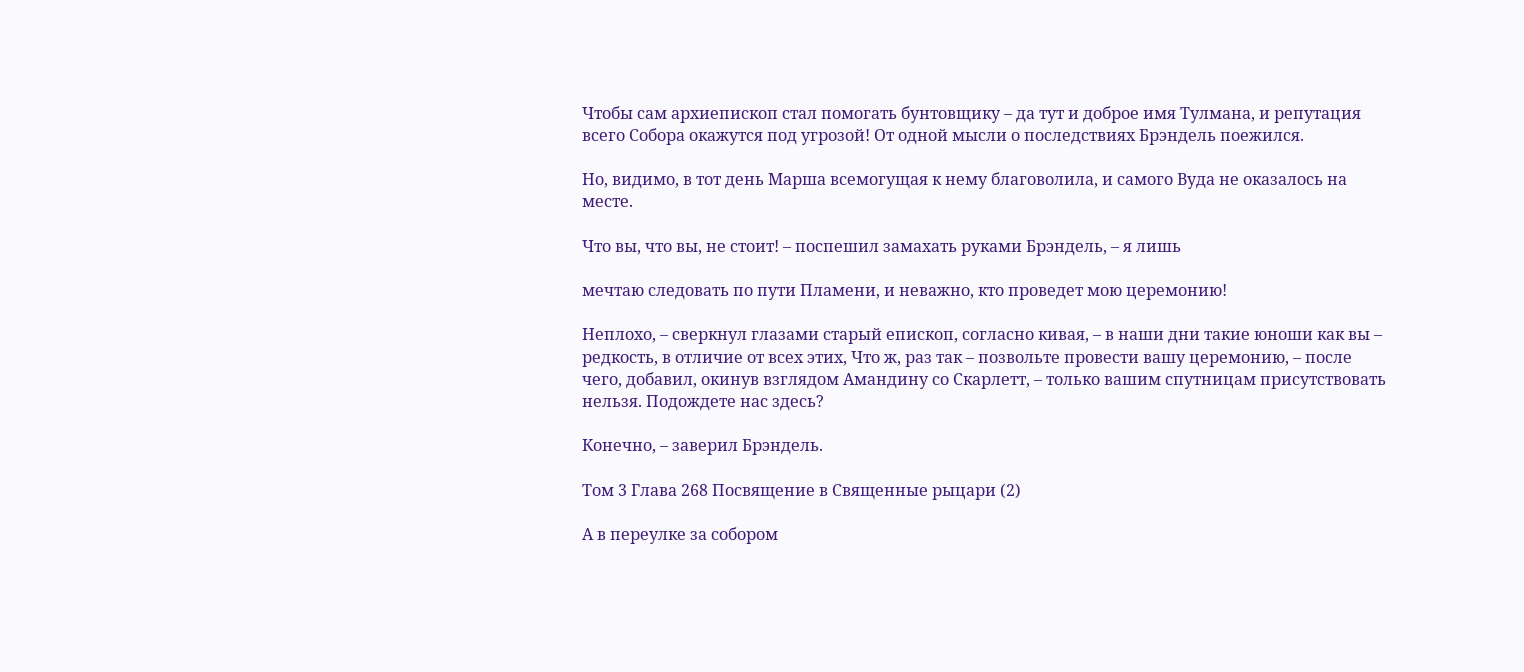Чтобы сам архиепископ стал помогать бунтовщику – да тут и доброе имя Тулмана, и репутация всего Собора окажутся под угрозой! От одной мысли о последствиях Брэндель поежился.

Но, видимо, в тот день Марша всемогущая к нему благоволила, и самого Вуда не оказалось на месте.

Что вы, что вы, не стоит! – поспешил замахать руками Брэндель, – я лишь

мечтаю следовать по пути Пламени, и неважно, кто проведет мою церемонию!

Неплохо, – сверкнул глазами старый епископ, согласно кивая, – в наши дни такие юноши как вы – редкость, в отличие от всех этих, Что ж, раз так – позвольте провести вашу церемонию, – после чего, добавил, окинув взглядом Амандину со Скарлетт, – только вашим спутницам присутствовать нельзя. Подождете нас здесь?

Конечно, – заверил Брэндель.

Том 3 Глава 268 Посвящение в Священные рыцари (2)

А в переулке за собором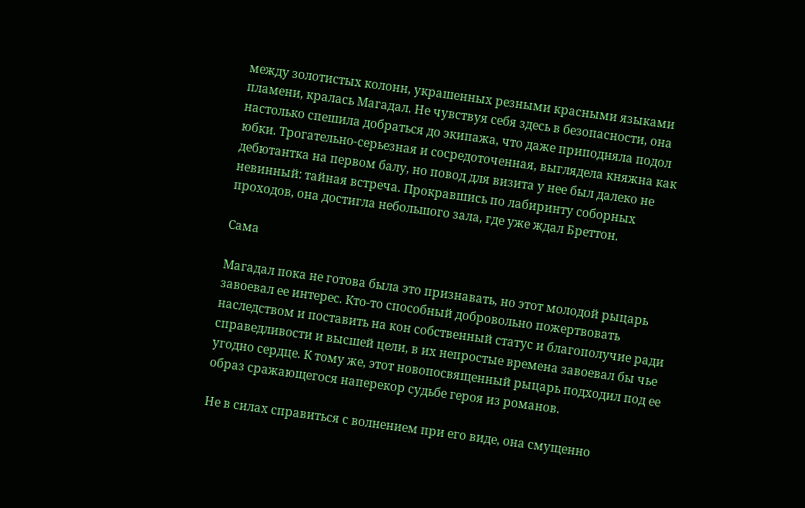между золотистых колонн, украшенных резными красными языками пламени, кралась Магадал. Не чувствуя себя здесь в безопасности, она настолько спешила добраться до экипажа, что даже приподняла подол юбки. Трогательно-серьезная и сосредоточенная, выглядела княжна как дебютантка на первом балу, но повод для визита у нее был далеко не невинный: тайная встреча. Прокравшись по лабиринту соборных проходов, она достигла небольшого зала, где уже ждал Бреттон.

Сама

Магадал пока не готова была это признавать, но этот молодой рыцарь завоевал ее интерес. Кто-то способный добровольно пожертвовать наследством и поставить на кон собственный статус и благополучие ради справедливости и высшей цели, в их непростые времена завоевал бы чье угодно сердце. К тому же, этот новопосвященный рыцарь подходил под ее образ сражающегося наперекор судьбе героя из романов.

Не в силах справиться с волнением при его виде, она смущенно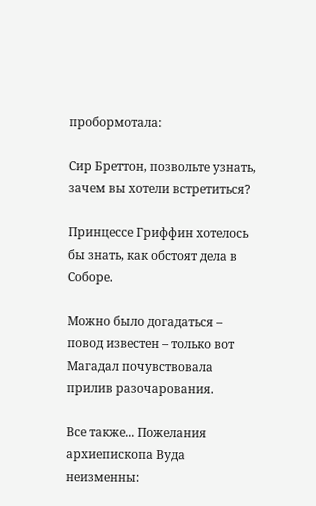пробормотала:

Сир Бреттон, позвольте узнать, зачем вы хотели встретиться?

Принцессе Гриффин хотелось бы знать, как обстоят дела в Соборе.

Можно было догадаться – повод известен – только вот Магадал почувствовала прилив разочарования.

Все также... Пожелания архиепископа Вуда неизменны: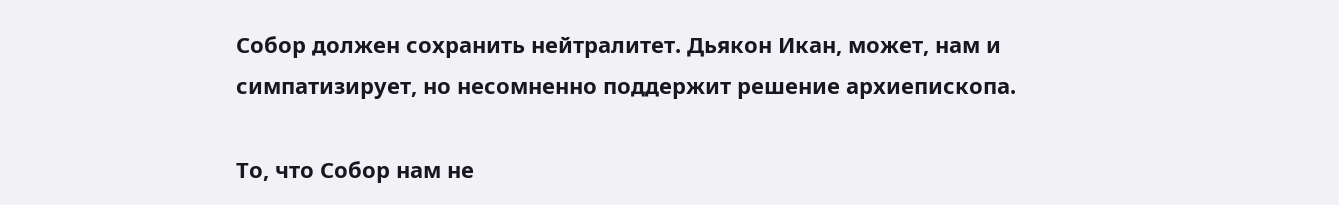Собор должен сохранить нейтралитет. Дьякон Икан, может, нам и симпатизирует, но несомненно поддержит решение архиепископа.

То, что Собор нам не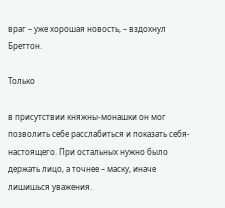враг – уже хорошая новость, – вздохнул Бреттон.

Только

в присутствии княжны-монашки он мог позволить себе расслабиться и показать себя-настоящего. При остальных нужно было держать лицо, а точнее – маску, иначе лишишься уважения.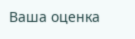Ваша оценка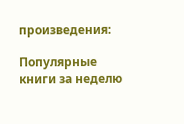произведения:

Популярные книги за неделю